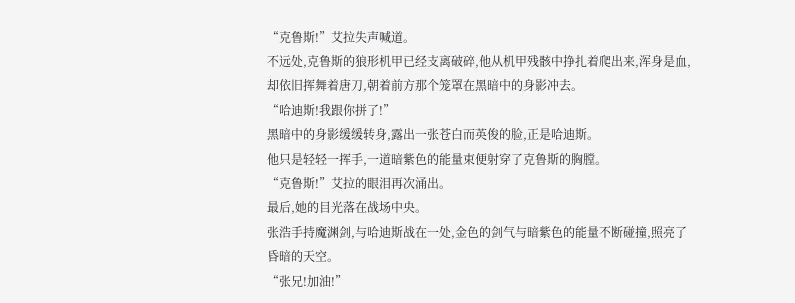“克鲁斯!”艾拉失声喊道。
不远处,克鲁斯的狼形机甲已经支离破碎,他从机甲残骸中挣扎着爬出来,浑身是血,却依旧挥舞着唐刀,朝着前方那个笼罩在黑暗中的身影冲去。
“哈迪斯!我跟你拼了!”
黑暗中的身影缓缓转身,露出一张苍白而英俊的脸,正是哈迪斯。
他只是轻轻一挥手,一道暗紫色的能量束便射穿了克鲁斯的胸膛。
“克鲁斯!”艾拉的眼泪再次涌出。
最后,她的目光落在战场中央。
张浩手持魔渊剑,与哈迪斯战在一处,金色的剑气与暗紫色的能量不断碰撞,照亮了昏暗的天空。
“张兄!加油!”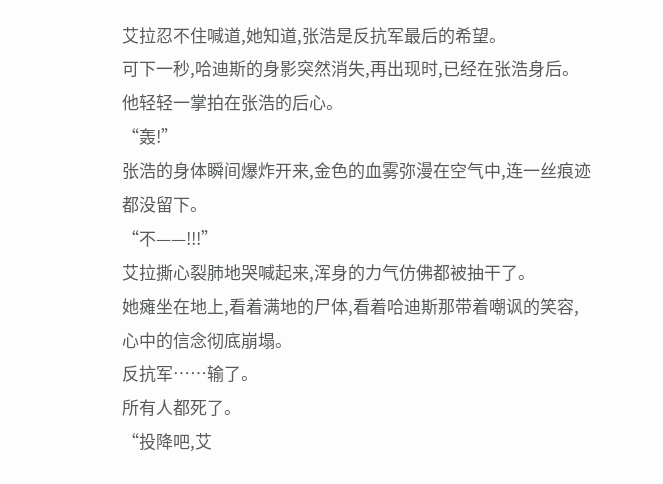艾拉忍不住喊道,她知道,张浩是反抗军最后的希望。
可下一秒,哈迪斯的身影突然消失,再出现时,已经在张浩身后。
他轻轻一掌拍在张浩的后心。
“轰!”
张浩的身体瞬间爆炸开来,金色的血雾弥漫在空气中,连一丝痕迹都没留下。
“不——!!!”
艾拉撕心裂肺地哭喊起来,浑身的力气仿佛都被抽干了。
她瘫坐在地上,看着满地的尸体,看着哈迪斯那带着嘲讽的笑容,心中的信念彻底崩塌。
反抗军……输了。
所有人都死了。
“投降吧,艾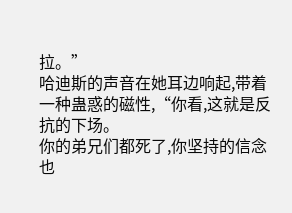拉。”
哈迪斯的声音在她耳边响起,带着一种蛊惑的磁性,“你看,这就是反抗的下场。
你的弟兄们都死了,你坚持的信念也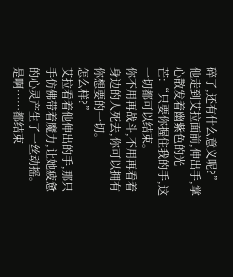碎了,还有什么意义呢?”
他走到艾拉面前,伸出手,掌心散发着幽紫色的光芒:“只要你握住我的手,这一切都可以结束。
你不用再战斗,不用再看着身边的人死去,你可以拥有你想要的一切。
怎么样?”
艾拉看着他伸出的手,那只手仿佛带着魔力,让她疲惫的心灵产生了一丝动摇。
是啊……都结束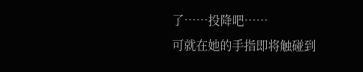了……投降吧……
可就在她的手指即将触碰到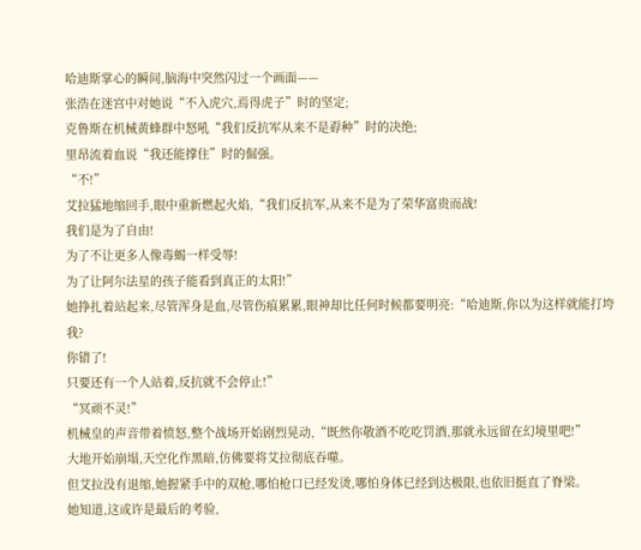哈迪斯掌心的瞬间,脑海中突然闪过一个画面——
张浩在迷宫中对她说“不入虎穴,焉得虎子”时的坚定;
克鲁斯在机械黄蜂群中怒吼“我们反抗军从来不是孬种”时的决绝;
里昂流着血说“我还能撑住”时的倔强。
“不!”
艾拉猛地缩回手,眼中重新燃起火焰,“我们反抗军,从来不是为了荣华富贵而战!
我们是为了自由!
为了不让更多人像毒蝎一样受辱!
为了让阿尔法星的孩子能看到真正的太阳!”
她挣扎着站起来,尽管浑身是血,尽管伤痕累累,眼神却比任何时候都要明亮:“哈迪斯,你以为这样就能打垮我?
你错了!
只要还有一个人站着,反抗就不会停止!”
“冥顽不灵!”
机械皇的声音带着愤怒,整个战场开始剧烈晃动,“既然你敬酒不吃吃罚酒,那就永远留在幻境里吧!”
大地开始崩塌,天空化作黑暗,仿佛要将艾拉彻底吞噬。
但艾拉没有退缩,她握紧手中的双枪,哪怕枪口已经发烫,哪怕身体已经到达极限,也依旧挺直了脊梁。
她知道,这或许是最后的考验,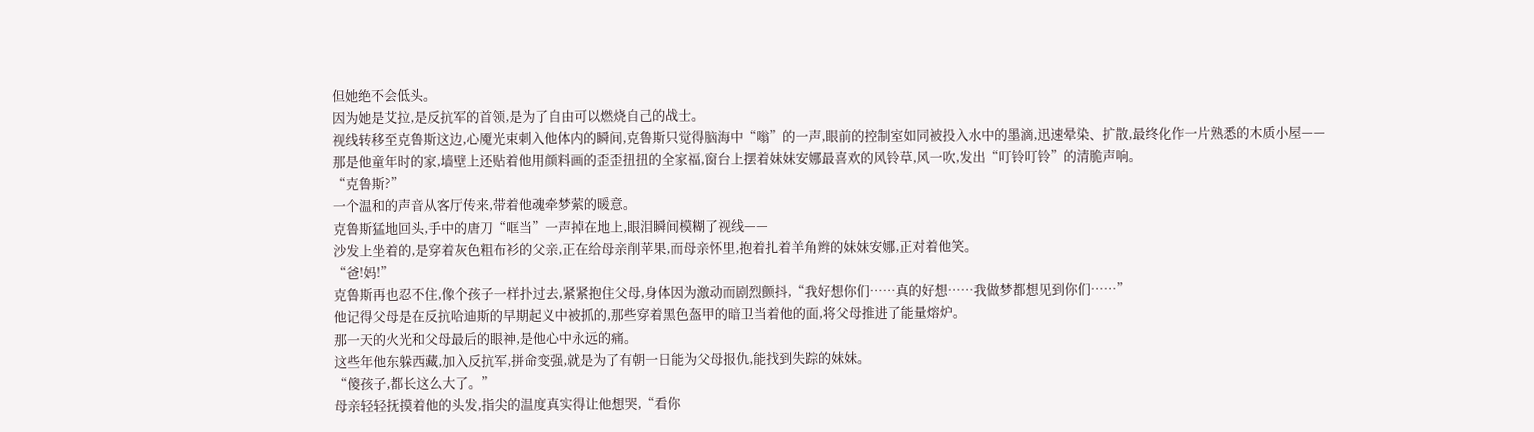但她绝不会低头。
因为她是艾拉,是反抗军的首领,是为了自由可以燃烧自己的战士。
视线转移至克鲁斯这边,心魇光束刺入他体内的瞬间,克鲁斯只觉得脑海中“嗡”的一声,眼前的控制室如同被投入水中的墨滴,迅速晕染、扩散,最终化作一片熟悉的木质小屋——
那是他童年时的家,墙壁上还贴着他用颜料画的歪歪扭扭的全家福,窗台上摆着妹妹安娜最喜欢的风铃草,风一吹,发出“叮铃叮铃”的清脆声响。
“克鲁斯?”
一个温和的声音从客厅传来,带着他魂牵梦萦的暖意。
克鲁斯猛地回头,手中的唐刀“哐当”一声掉在地上,眼泪瞬间模糊了视线——
沙发上坐着的,是穿着灰色粗布衫的父亲,正在给母亲削苹果,而母亲怀里,抱着扎着羊角辫的妹妹安娜,正对着他笑。
“爸!妈!”
克鲁斯再也忍不住,像个孩子一样扑过去,紧紧抱住父母,身体因为激动而剧烈颤抖,“我好想你们……真的好想……我做梦都想见到你们……”
他记得父母是在反抗哈迪斯的早期起义中被抓的,那些穿着黑色盔甲的暗卫当着他的面,将父母推进了能量熔炉。
那一天的火光和父母最后的眼神,是他心中永远的痛。
这些年他东躲西藏,加入反抗军,拼命变强,就是为了有朝一日能为父母报仇,能找到失踪的妹妹。
“傻孩子,都长这么大了。”
母亲轻轻抚摸着他的头发,指尖的温度真实得让他想哭,“看你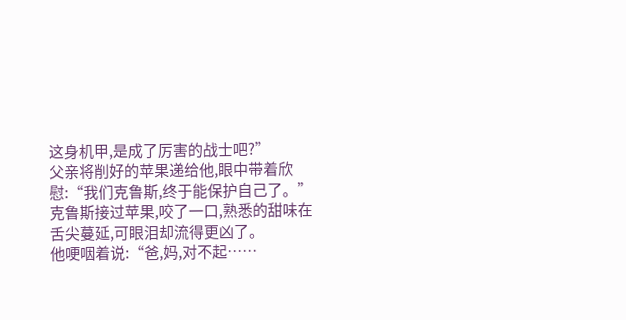这身机甲,是成了厉害的战士吧?”
父亲将削好的苹果递给他,眼中带着欣慰:“我们克鲁斯,终于能保护自己了。”
克鲁斯接过苹果,咬了一口,熟悉的甜味在舌尖蔓延,可眼泪却流得更凶了。
他哽咽着说:“爸,妈,对不起……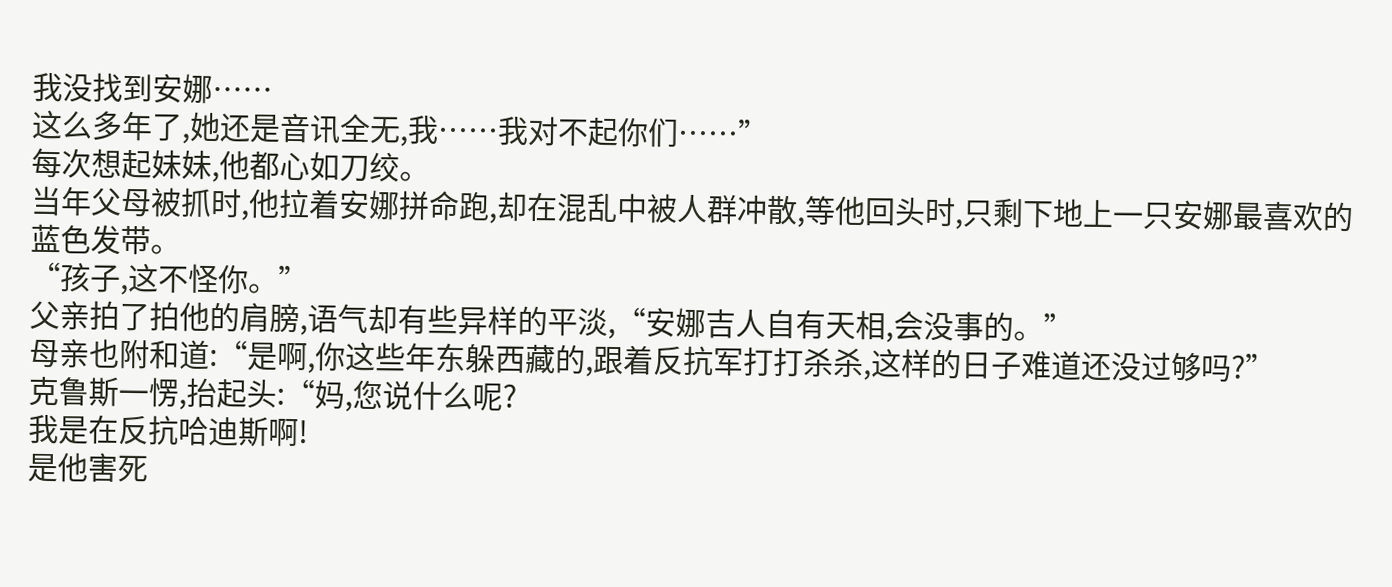我没找到安娜……
这么多年了,她还是音讯全无,我……我对不起你们……”
每次想起妹妹,他都心如刀绞。
当年父母被抓时,他拉着安娜拼命跑,却在混乱中被人群冲散,等他回头时,只剩下地上一只安娜最喜欢的蓝色发带。
“孩子,这不怪你。”
父亲拍了拍他的肩膀,语气却有些异样的平淡,“安娜吉人自有天相,会没事的。”
母亲也附和道:“是啊,你这些年东躲西藏的,跟着反抗军打打杀杀,这样的日子难道还没过够吗?”
克鲁斯一愣,抬起头:“妈,您说什么呢?
我是在反抗哈迪斯啊!
是他害死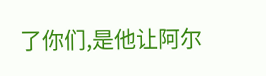了你们,是他让阿尔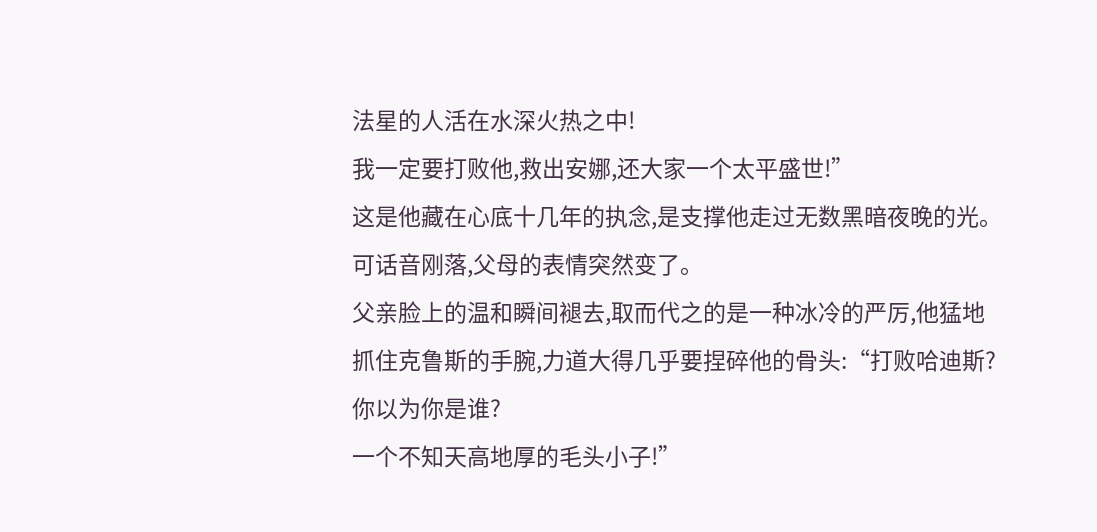法星的人活在水深火热之中!
我一定要打败他,救出安娜,还大家一个太平盛世!”
这是他藏在心底十几年的执念,是支撑他走过无数黑暗夜晚的光。
可话音刚落,父母的表情突然变了。
父亲脸上的温和瞬间褪去,取而代之的是一种冰冷的严厉,他猛地抓住克鲁斯的手腕,力道大得几乎要捏碎他的骨头:“打败哈迪斯?
你以为你是谁?
一个不知天高地厚的毛头小子!”